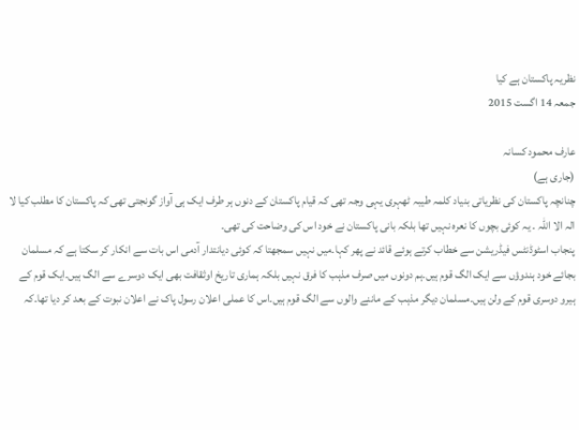نظریہ پاکستان ہے کیا
جمعہ 14 اگست 2015

عارف محمود کسانہ
(جاری ہے)
چنانچہ پاکستان کی نظریاتی بنیاد کلمہ طیبہ ٹھہری یہی وجہ تھی کہ قیام پاکستان کے دنوں ہر طرف ایک ہی آواز گونجتی تھی کہ پاکستان کا مطلب کیا لا الہ الا اللہ ۔ یہ کوئی بچوں کا نعرہ نہیں تھا بلکہ بانی پاکستان نے خود اس کی وضاحت کی تھی۔
پنجاب اسٹوڈنٹس فیڈریشن سے خطاب کرتے ہوئے قائد نے پھر کہا۔میں نہیں سمجھتا کہ کوئی دیانتدار آدمی اس بات سے انکار کر سکتا ہے کہ مسلمان بجائے خود ہندوؤں سے ایک الگ قوم ہیں۔ہم دونوں میں صرف مذہب کا فرق نہیں بلکہ ہماری تاریخ اوثقافت بھی ایک دوسرے سے الگ ہیں۔ایک قوم کے ہیرو دوسری قوم کے ولن ہیں۔مسلمان دیگر مذہب کے ماننے والوں سے الگ قوم ہیں۔اس کا عملی اعلان رسول پاک نے اعلان نبوت کے بعد کر دیا تھا۔کہ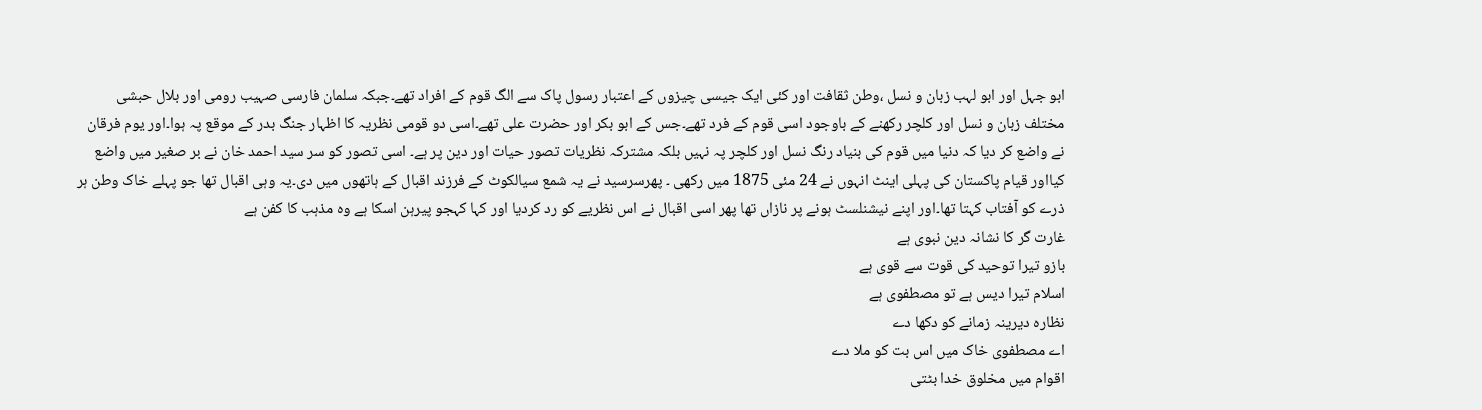ابو جہل اور ابو لہب زبان و نسل ،وطن ثقافت اور کئی ایک جیسی چیزوں کے اعتبار رسول پاک سے الگ قوم کے افراد تھے۔جبکہ سلمان فارسی صہیب رومی اور بلال حبشی مختلف زبان و نسل اور کلچر رکھنے کے باوجود اسی قوم کے فرد تھے۔جس کے ابو بکر اور حضرت علی تھے۔اسی دو قومی نظریہ کا اظہار جنگ بدر کے موقع پہ ہوا۔اور یوم فرقان نے واضع کر دیا کہ دنیا میں قوم کی بنیاد رنگ نسل اور کلچر پہ نہیں بلکہ مشترکہ نظریات تصور حیات اور دین پر ہے۔ اسی تصور کو سر سید احمد خان نے بر صغیر میں واضع کیااور قیام پاکستان کی پہلی اینٹ انہوں نے 24 مئی 1875 میں رکھی ۔ پھرسرسید نے یہ شمع سیالکوٹ کے فرزند اقبال کے ہاتھوں میں دی۔یہ وہی اقبال تھا جو پہلے خاک وطن ہر ذرے کو آفتاب کہتا تھا۔اور اپنے نیشنلسٹ ہونے پر نازاں تھا پھر اسی اقبال نے اس نظریے کو رد کردیا اور کہا کہجو پیرہن اسکا ہے وہ مذہب کا کفن ہے
غارت گر کا نشانہ دین نبوی ہے
بازو تیرا توحید کی قوت سے قوی ہے
اسلام تیرا دیس ہے تو مصطفوی ہے
نظارہ دیرینہ زمانے کو دکھا دے
اے مصطفوی خاک میں اس بت کو ملا دے
اقوام میں مخلوق خدا بٹتی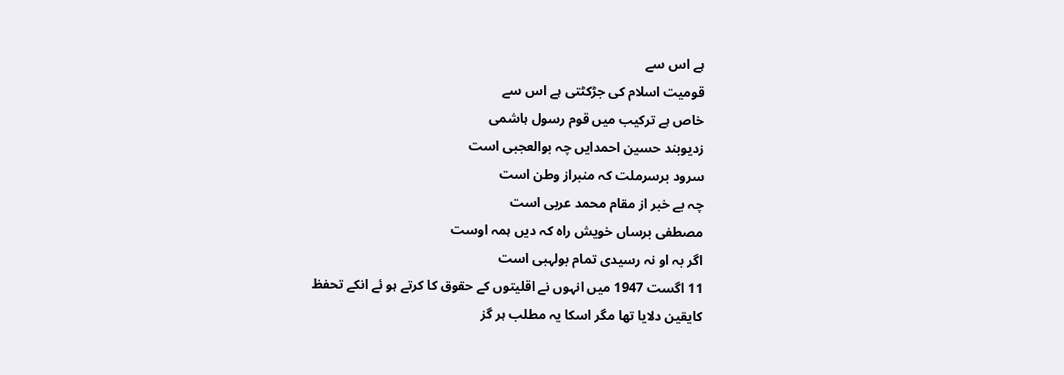ہے اس سے
قومیت اسلام کی جڑکٹتی ہے اس سے
خاص ہے ترکیب میں قوم رسول ہاشمی
زدیوبند حسین احمدایں چہ بوالعجبی است
سرود برسرملت کہ منبراز وطن است
چہ بے خبر از مقام محمد عربی است
مصطفی برساں خویش راہ کہ دیں ہمہ اوست
اگر بہ او نہ رسیدی تمام بولہبی است
11 اگست 1947 میں انہوں نے اقلیتوں کے حقوق کا کرتے ہو ئے انکے تحفظ کایقین دلایا تھا مگر اسکا یہ مطلب ہر گز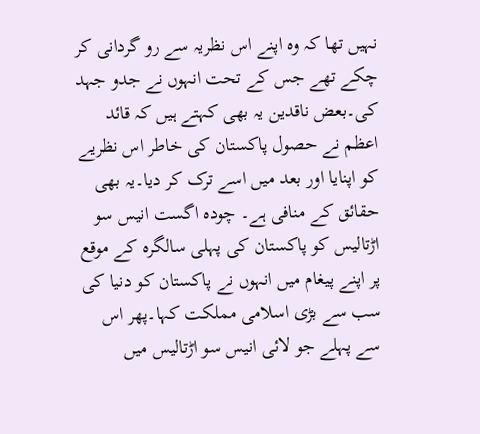نہیں تھا کہ وہ اپنے اس نظریہ سے رو گردانی کر چکے تھے جس کے تحت انہوں نے جدو جہد کی۔بعض ناقدین یہ بھی کہتے ہیں کہ قائد اعظم نے حصول پاکستان کی خاطر اس نظریے کو اپنایا اور بعد میں اسے ترک کر دیا۔یہ بھی حقائق کے منافی ہے۔ چودہ اگست انیس سو اڑتالیس کو پاکستان کی پہلی سالگرہ کے موقع پر اپنے پیغام میں انہوں نے پاکستان کو دنیا کی سب سے بڑی اسلامی مملکت کہا۔پھر اس سے پہلے جو لائی انیس سو اڑتالیس میں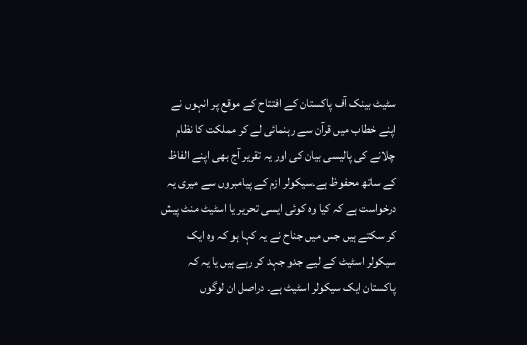سٹیٹ بینک آف پاکستان کے افتتاح کے موقع پر انہوں نے اپنے خطاب میں قرآن سے رہنمائی لے کر مملکت کا نظام چلانے کی پالیسی بیان کی اور یہ تقریر آج بھی اپنے الفاظ کے ساتھ محفوظ ہے۔سیکولر ازم کے پیامبروں سے میری یہ درخواست ہے کہ کیا وہ کوئی ایسی تحریر یا اسٹیٹ منٹ پیش کر سکتے ہیں جس میں جناح نے یہ کہا ہو کہ وہ ایک سیکولر اسٹیٹ کے لیے جدو جہد کر رہے ہیں یا یہ کہ پاکستان ایک سیکولر اسٹیٹ ہے۔ دراصل ان لوگوں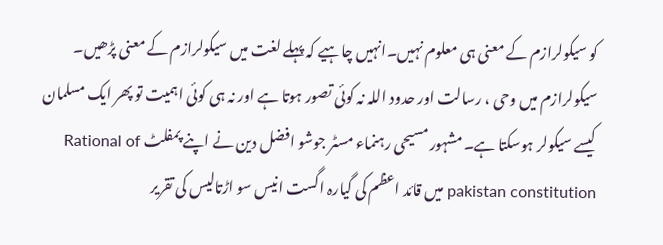کو سیکولرازم کے معنی ہی معلوم نہیں۔انہیں چاہیے کہ پہلے لغت میں سیکولرازم کے معنی پڑھیں۔ سیکولرازم میں وحی ، رسالت اور حدود اللہ نہ کوئی تصور ہوتا ہے اور نہ ہی کوئی اہمیت تو پھر ایک مسلمان کیسے سیکولر ہوسکتا ہے۔ مشہور مسیحی رہنماء مسٹر جوشو افضل دین نے اپنے پمفلٹ Rational of pakistan constitution میں قائد اعظم کی گیارہ اگست انیس سو اڑتالیس کی تقریر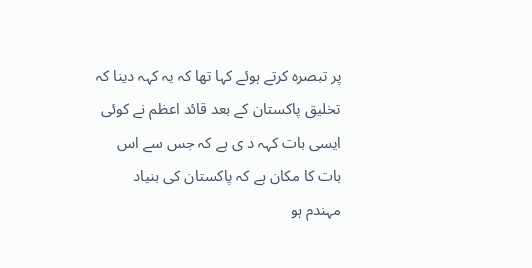پر تبصرہ کرتے ہوئے کہا تھا کہ یہ کہہ دینا کہ تخلیق پاکستان کے بعد قائد اعظم نے کوئی ایسی بات کہہ د ی ہے کہ جس سے اس بات کا مکان ہے کہ پاکستان کی بنیاد مہندم ہو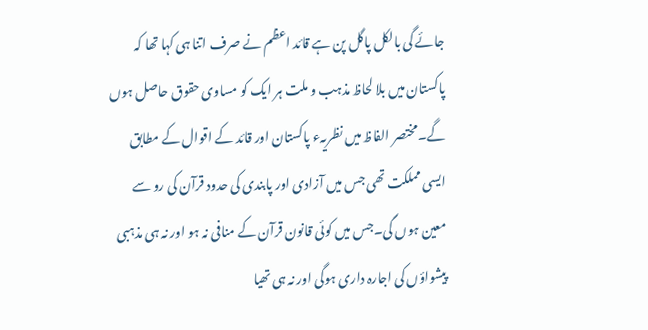جائے گی بالکل پاگل پن ہے قائد اعظم نے صرف اتنا ہی کہا تھا کہ پاکستان میں بلا لحاظ مذہب و ملت ہر ایک کو مساوی حقوق حاصل ہوں گے۔مختصر الفاظ میں نظریہء پاکستان اور قائد کے اقوال کے مطابق ایسی مملکت تھی جس میں آزادی اور پابندی کی حدود قرآن کی رو سے معین ہوں گی۔جس میں کوئی قانون قرآن کے منافی نہ ہو اور نہ ہی مذہبی پیشواؤں کی اجارہ داری ہوگی اور نہ ہی تھیا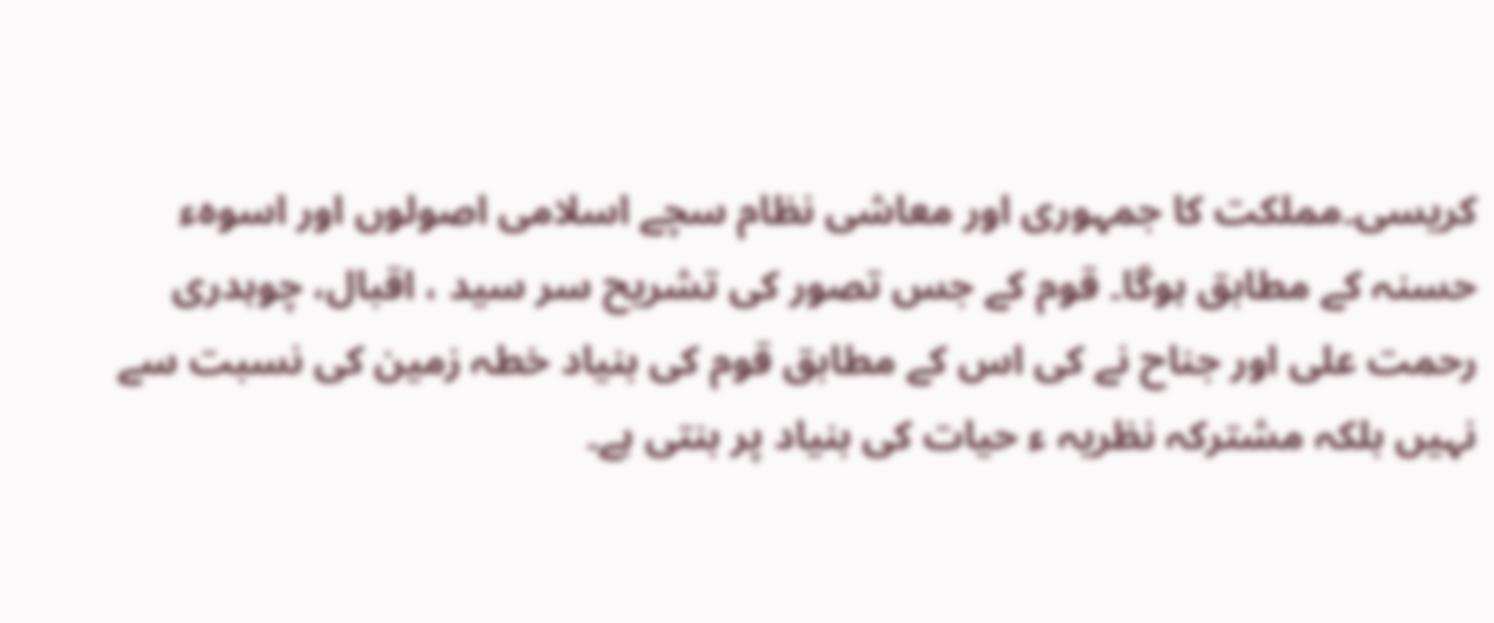کریسی۔مملکت کا جمہوری اور معاشی نظام سچے اسلامی اصولوں اور اسوہء حسنہ کے مطابق ہوگا۔ قوم کے جس تصور کی تشریح سر سید ، اقبال، چوہدری رحمت علی اور جناح نے کی اس کے مطابق قوم کی بنیاد خطہ زمین کی نسبت سے نہیں بلکہ مشترکہ نظریہ ء حیات کی بنیاد پر بنتی ہے۔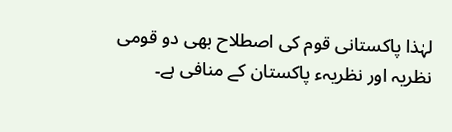لہٰذا پاکستانی قوم کی اصطلاح بھی دو قومی نظریہ اور نظریہء پاکستان کے منافی ہے۔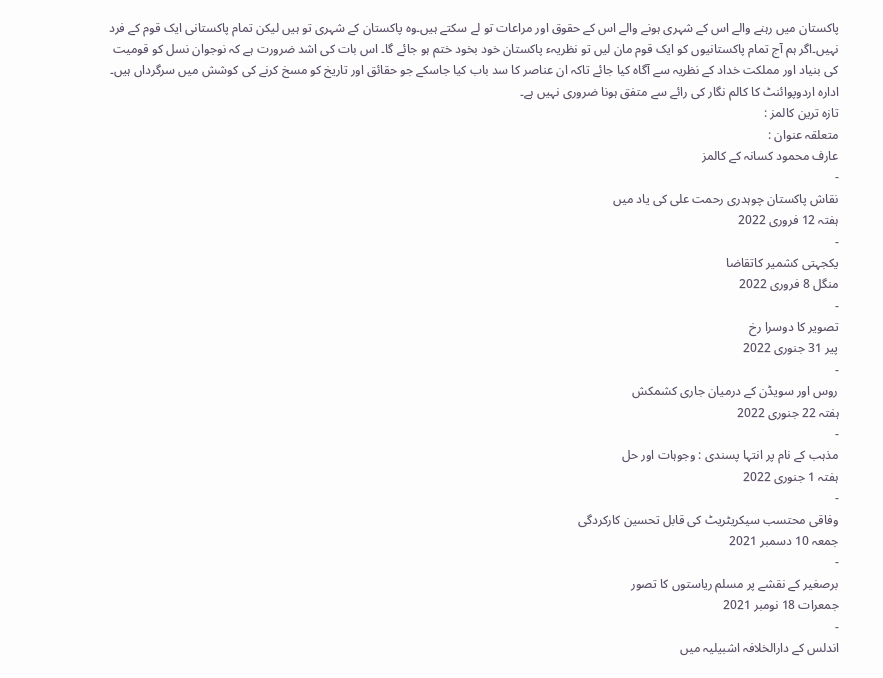پاکستان میں رہنے والے اس کے شہری ہونے والے اس کے حقوق اور مراعات تو لے سکتے ہیں۔وہ پاکستان کے شہری تو ہیں لیکن تمام پاکستانی ایک قوم کے فرد نہیں۔اگر ہم آج تمام پاکستانیوں کو ایک قوم مان لیں تو نظریہء پاکستان خود بخود ختم ہو جائے گا۔ اس بات کی اشد ضرورت ہے کہ نوجوان نسل کو قومیت کی بنیاد اور مملکت خداد کے نظریہ سے آگاہ کیا جائے تاکہ ان عناصر کا سد باب کیا جاسکے جو حقائق اور تاریخ کو مسخ کرنے کی کوشش میں سرگرداں ہیں۔
ادارہ اردوپوائنٹ کا کالم نگار کی رائے سے متفق ہونا ضروری نہیں ہے۔
تازہ ترین کالمز :
متعلقہ عنوان :
عارف محمود کسانہ کے کالمز
-
نقاش پاکستان چوہدری رحمت علی کی یاد میں
ہفتہ 12 فروری 2022
-
یکجہتی کشمیر کاتقاضا
منگل 8 فروری 2022
-
تصویر کا دوسرا رخ
پیر 31 جنوری 2022
-
روس اور سویڈن کے درمیان جاری کشمکش
ہفتہ 22 جنوری 2022
-
مذہب کے نام پر انتہا پسندی : وجوہات اور حل
ہفتہ 1 جنوری 2022
-
وفاقی محتسب سیکریٹریٹ کی قابل تحسین کارکردگی
جمعہ 10 دسمبر 2021
-
برصغیر کے نقشے پر مسلم ریاستوں کا تصور
جمعرات 18 نومبر 2021
-
اندلس کے دارالخلافہ اشبیلیہ میں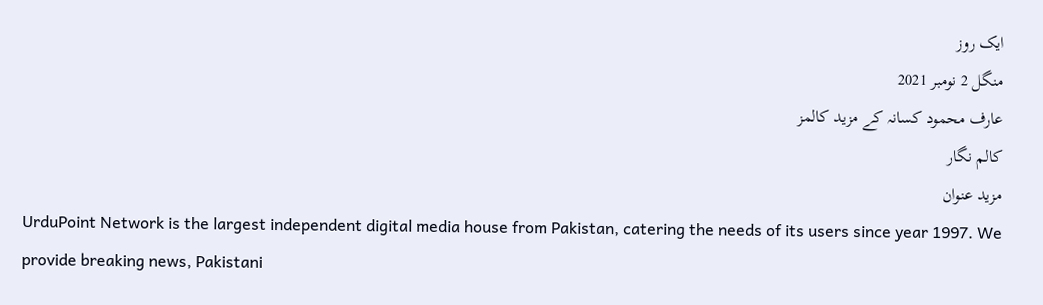ایک روز
منگل 2 نومبر 2021
عارف محمود کسانہ کے مزید کالمز
کالم نگار
مزید عنوان
UrduPoint Network is the largest independent digital media house from Pakistan, catering the needs of its users since year 1997. We provide breaking news, Pakistani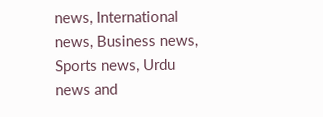news, International news, Business news, Sports news, Urdu news and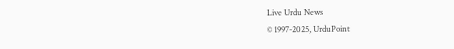Live Urdu News
© 1997-2025, UrduPoint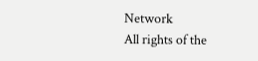Network
All rights of the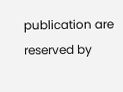publication are reserved by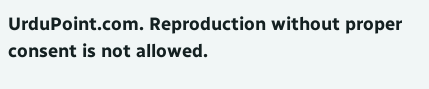UrduPoint.com. Reproduction without proper consent is not allowed.